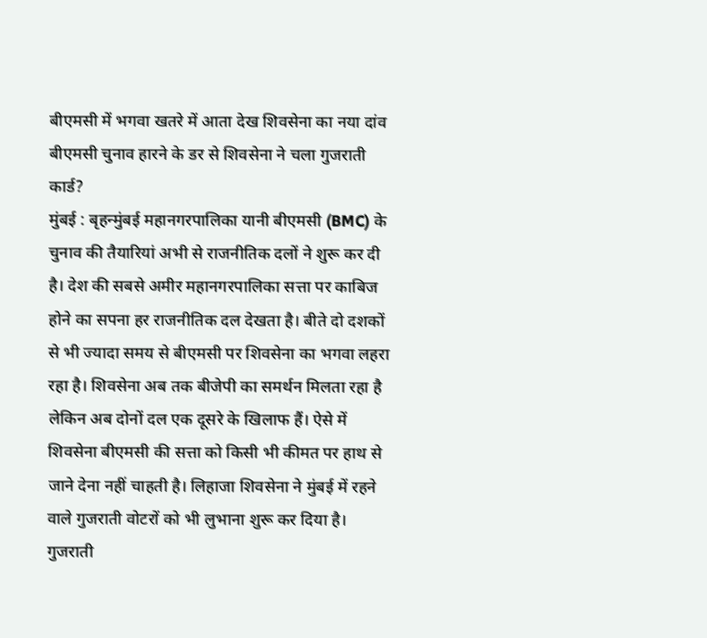बीएमसी में भगवा खतरे में आता देख शिवसेना का नया दांव
बीएमसी चुनाव हारने के डर से शिवसेना ने चला गुजराती कार्ड?
मुंबई : बृहन्मुंबई महानगरपालिका यानी बीएमसी (BMC) के चुनाव की तैयारियां अभी से राजनीतिक दलों ने शुरू कर दी है। देश की सबसे अमीर महानगरपालिका सत्ता पर काबिज होने का सपना हर राजनीतिक दल देखता है। बीते दो दशकों से भी ज्यादा समय से बीएमसी पर शिवसेना का भगवा लहरा रहा है। शिवसेना अब तक बीजेपी का समर्थन मिलता रहा है लेकिन अब दोनों दल एक दूसरे के खिलाफ हैं। ऐसे में शिवसेना बीएमसी की सत्ता को किसी भी कीमत पर हाथ से जाने देना नहीं चाहती है। लिहाजा शिवसेना ने मुंबई में रहने वाले गुजराती वोटरों को भी लुभाना शुरू कर दिया है।
गुजराती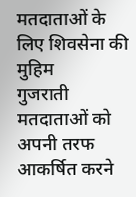मतदाताओं के लिए शिवसेना की मुहिम
गुजराती मतदाताओं को अपनी तरफ आकर्षित करने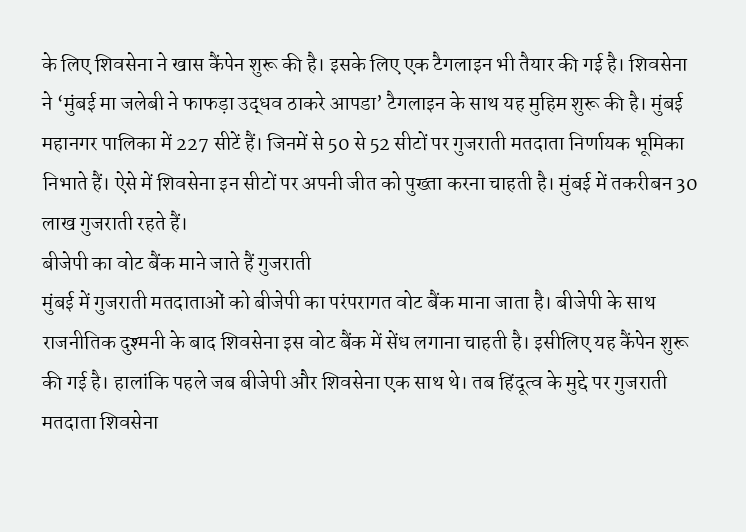के लिए शिवसेना ने खास कैंपेन शुरू की है। इसके लिए एक टैगलाइन भी तैयार की गई है। शिवसेना ने ‘मुंबई मा जलेबी ने फाफड़ा उद्धव ठाकरे आपडा’ टैगलाइन के साथ यह मुहिम शुरू की है। मुंबई महानगर पालिका में 227 सीटें हैं। जिनमें से 50 से 52 सीटों पर गुजराती मतदाता निर्णायक भूमिका निभाते हैं। ऐसे में शिवसेना इन सीटों पर अपनी जीत को पुख्ता करना चाहती है। मुंबई में तकरीबन 30 लाख गुजराती रहते हैं।
बीजेपी का वोट बैंक माने जाते हैं गुजराती
मुंबई में गुजराती मतदाताओं को बीजेपी का परंपरागत वोट बैंक माना जाता है। बीजेपी के साथ राजनीतिक दुश्मनी के बाद शिवसेना इस वोट बैंक में सेंध लगाना चाहती है। इसीलिए यह कैंपेन शुरू की गई है। हालांकि पहले जब बीजेपी और शिवसेना एक साथ थे। तब हिंदूत्व के मुद्दे पर गुजराती मतदाता शिवसेना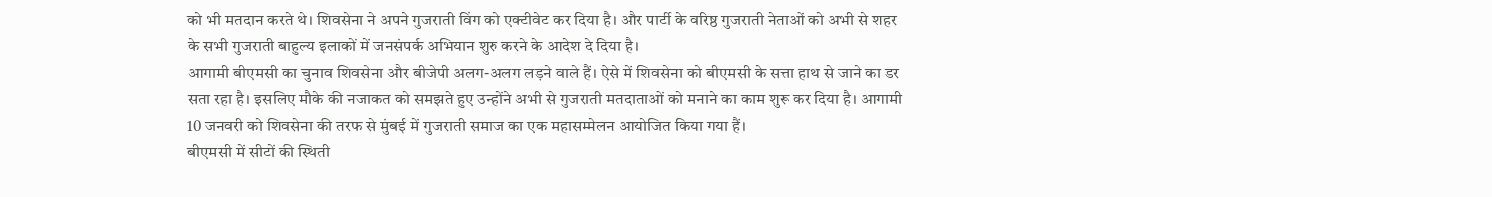को भी मतदान करते थे। शिवसेना ने अपने गुजराती विंग को एक्टीवेट कर दिया है। और पार्टी के वरिष्ठ गुजराती नेताओं को अभी से शहर के सभी गुजराती बाहुल्य इलाकों में जनसंपर्क अभियान शुरु करने के आदेश दे दिया है।
आगामी बीएमसी का चुनाव शिवसेना और बीजेपी अलग-अलग लड़ने वाले हैं। ऐसे में शिवसेना को बीएमसी के सत्ता हाथ से जाने का डर सता रहा है। इसलिए मौके की नजाकत को समझते हुए उन्होंने अभी से गुजराती मतदाताओं को मनाने का काम शुरू कर दिया है। आगामी 10 जनवरी को शिवसेना की तरफ से मुंबई में गुजराती समाज का एक महासम्मेलन आयोजित किया गया हैं।
बीएमसी में सीटों की स्थिती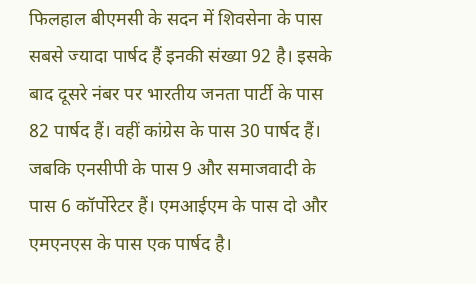फिलहाल बीएमसी के सदन में शिवसेना के पास सबसे ज्यादा पार्षद हैं इनकी संख्या 92 है। इसके बाद दूसरे नंबर पर भारतीय जनता पार्टी के पास 82 पार्षद हैं। वहीं कांग्रेस के पास 30 पार्षद हैं। जबकि एनसीपी के पास 9 और समाजवादी के पास 6 कॉर्पोरेटर हैं। एमआईएम के पास दो और एमएनएस के पास एक पार्षद है।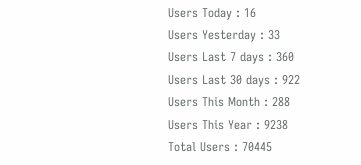Users Today : 16
Users Yesterday : 33
Users Last 7 days : 360
Users Last 30 days : 922
Users This Month : 288
Users This Year : 9238
Total Users : 70445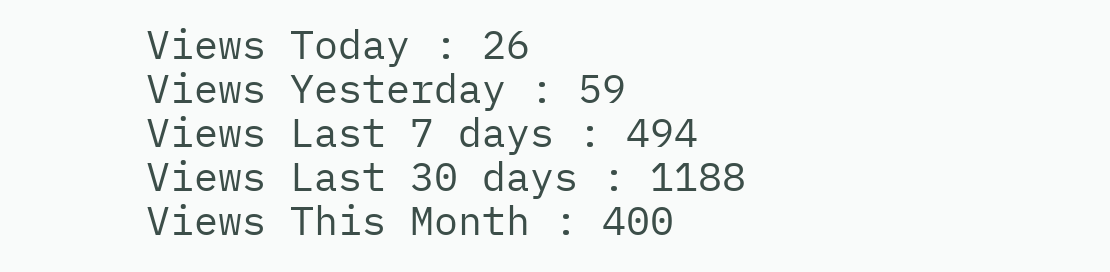Views Today : 26
Views Yesterday : 59
Views Last 7 days : 494
Views Last 30 days : 1188
Views This Month : 400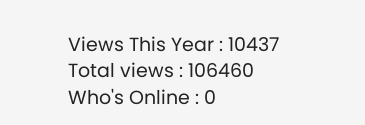Views This Year : 10437
Total views : 106460
Who's Online : 0